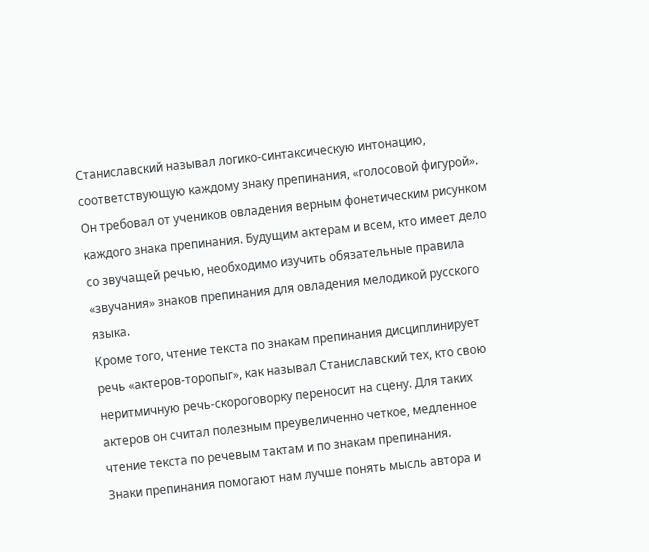Станиславский называл логико-синтаксическую интонацию, соответствующую каждому знаку препинания, «голосовой фигурой». Он требовал от учеников овладения верным фонетическим рисунком каждого знака препинания. Будущим актерам и всем, кто имеет дело со звучащей речью, необходимо изучить обязательные правила «звучания» знаков препинания для овладения мелодикой русского языка.
Кроме того, чтение текста по знакам препинания дисциплинирует речь «актеров-торопыг», как называл Станиславский тех, кто свою неритмичную речь-скороговорку переносит на сцену. Для таких актеров он считал полезным преувеличенно четкое, медленное чтение текста по речевым тактам и по знакам препинания.
Знаки препинания помогают нам лучше понять мысль автора и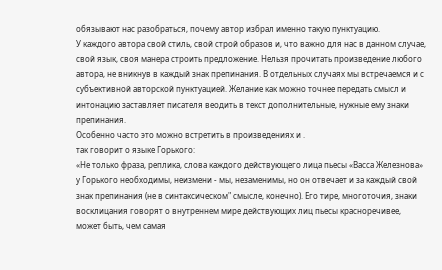обязывают нас разобраться, почему автор избрал именно такую пунктуацию.
У каждого автора свой стиль, свой строй образов и, что важно для нас в данном случае, свой язык, своя манера строить предложение. Нельзя прочитать произведение любого автора, не вникнув в каждый знак препинания. В отдельных случаях мы встречаемся и с субъективной авторской пунктуацией. Желание как можно точнее передать смысл и интонацию заставляет писателя веодить в текст дополнительные, нужные ему знаки препинания.
Особенно часто это можно встретить в произведениях и .
так говорит о языке Горького:
«Не только фраза, реплика, слова каждого действующего лица пьесы «Васса Железнова» у Горького необходимы, неизмени - мы, незаменимы, но он отвечает и за каждый свой знак препинания (не в синтаксическом" смысле, конечно). Его тире, многоточия, знаки восклицания говорят о внутреннем мире действующих лиц пьесы красноречивее, может быть, чем самая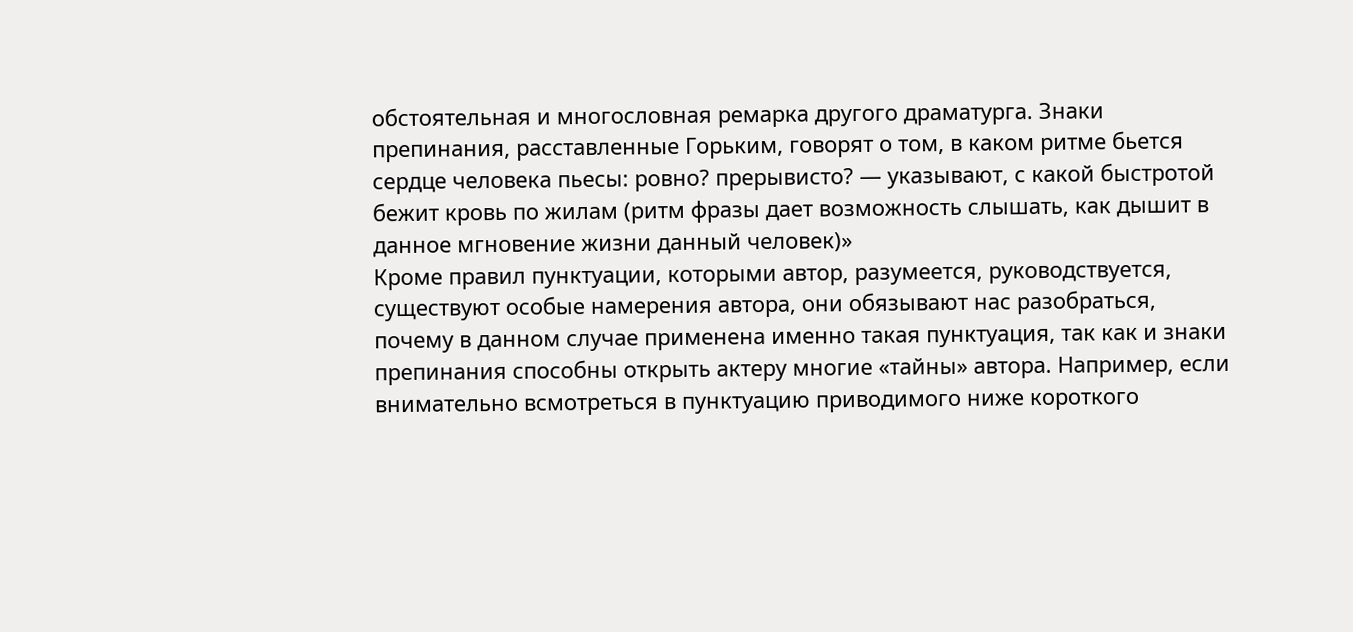обстоятельная и многословная ремарка другого драматурга. Знаки препинания, расставленные Горьким, говорят о том, в каком ритме бьется сердце человека пьесы: ровно? прерывисто? — указывают, с какой быстротой бежит кровь по жилам (ритм фразы дает возможность слышать, как дышит в данное мгновение жизни данный человек)»
Кроме правил пунктуации, которыми автор, разумеется, руководствуется, существуют особые намерения автора, они обязывают нас разобраться, почему в данном случае применена именно такая пунктуация, так как и знаки препинания способны открыть актеру многие «тайны» автора. Например, если внимательно всмотреться в пунктуацию приводимого ниже короткого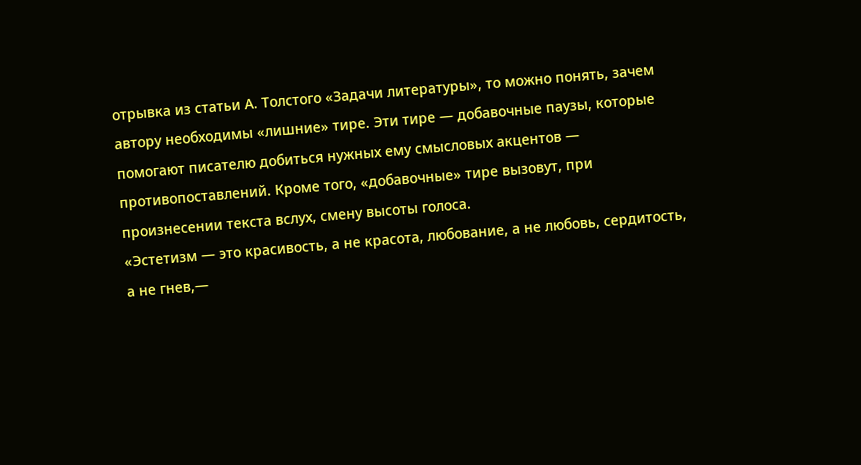отрывка из статьи А. Толстого «Задачи литературы», то можно понять, зачем автору необходимы «лишние» тире. Эти тире — добавочные паузы, которые помогают писателю добиться нужных ему смысловых акцентов — противопоставлений. Кроме того, «добавочные» тире вызовут, при произнесении текста вслух, смену высоты голоса.
«Эстетизм — это красивость, а не красота, любование, а не любовь, сердитость, а не гнев,—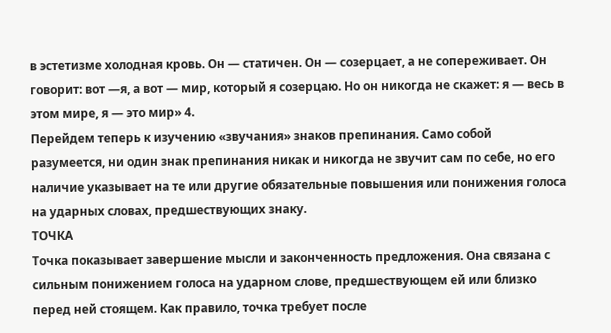в эстетизме холодная кровь. Он — статичен. Он — созерцает, а не сопереживает. Он говорит: вот —я, а вот — мир, который я созерцаю. Но он никогда не скажет: я — весь в этом мире, я — это мир» 4.
Перейдем теперь к изучению «звучания» знаков препинания. Само собой разумеется, ни один знак препинания никак и никогда не звучит сам по себе, но его наличие указывает на те или другие обязательные повышения или понижения голоса на ударных словах, предшествующих знаку.
ТОЧКА
Точка показывает завершение мысли и законченность предложения. Она связана с сильным понижением голоса на ударном слове, предшествующем ей или близко перед ней стоящем. Как правило, точка требует после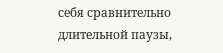себя сравнительно длительной паузы,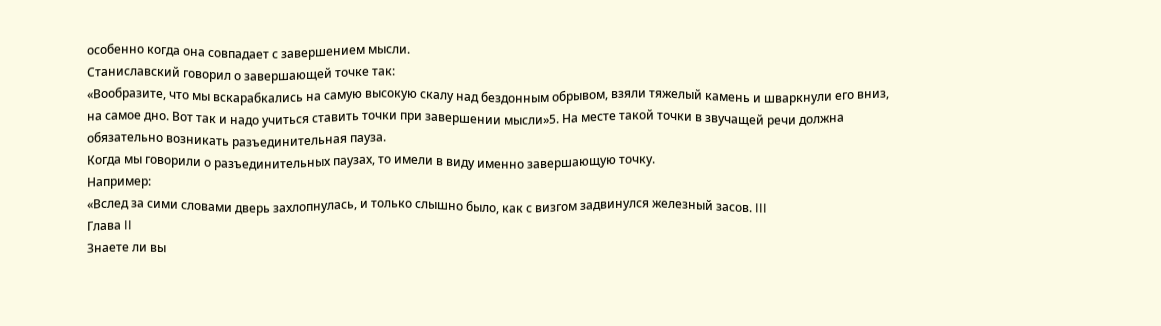особенно когда она совпадает с завершением мысли.
Станиславский говорил о завершающей точке так:
«Вообразите, что мы вскарабкались на самую высокую скалу над бездонным обрывом, взяли тяжелый камень и шваркнули его вниз, на самое дно. Вот так и надо учиться ставить точки при завершении мысли»5. На месте такой точки в звучащей речи должна обязательно возникать разъединительная пауза.
Когда мы говорили о разъединительных паузах, то имели в виду именно завершающую точку.
Например:
«Вслед за сими словами дверь захлопнулась, и только слышно было, как с визгом задвинулся железный засов. III
Глава II
Знаете ли вы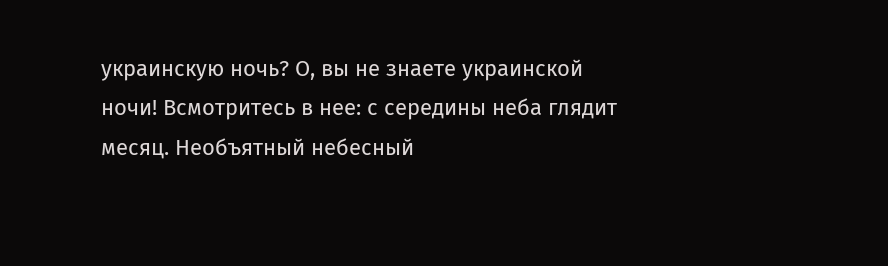украинскую ночь? О, вы не знаете украинской ночи! Всмотритесь в нее: с середины неба глядит месяц. Необъятный небесный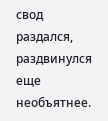свод раздался, раздвинулся еще необъятнее.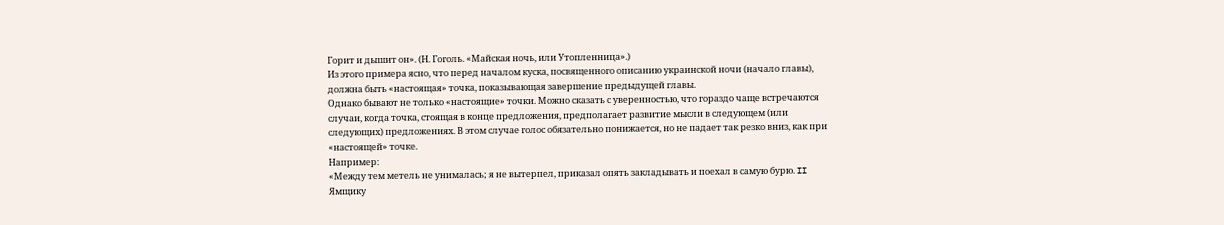Горит и дышит он». (Н. Гоголь. «Майская ночь, или Утопленница».)
Из этого примера ясно, что перед началом куска, посвященного описанию украинской ночи (начало главы), должна быть «настоящая» точка, показывающая завершение предыдущей главы.
Однако бывают не только «настоящие» точки. Можно сказать с уверенностью, что гораздо чаще встречаются случаи, когда точка, стоящая в конце предложения, предполагает развитие мысли в следующем (или следующих) предложениях. В этом случае голос обязательно понижается, но не падает так резко вниз, как при «настоящей» точке.
Например:
«Между тем метель не унималась; я не вытерпел, приказал опять закладывать и поехал в самую бурю. II Ямщику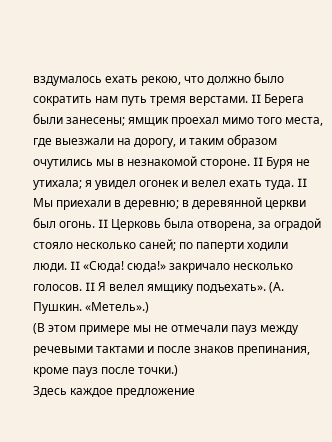вздумалось ехать рекою, что должно было сократить нам путь тремя верстами. II Берега были занесены; ямщик проехал мимо того места, где выезжали на дорогу, и таким образом очутились мы в незнакомой стороне. II Буря не утихала; я увидел огонек и велел ехать туда. II Мы приехали в деревню; в деревянной церкви был огонь. II Церковь была отворена, за оградой стояло несколько саней; по паперти ходили люди. II «Сюда! сюда!» закричало несколько голосов. II Я велел ямщику подъехать». (А. Пушкин. «Метель».)
(В этом примере мы не отмечали пауз между речевыми тактами и после знаков препинания, кроме пауз после точки.)
Здесь каждое предложение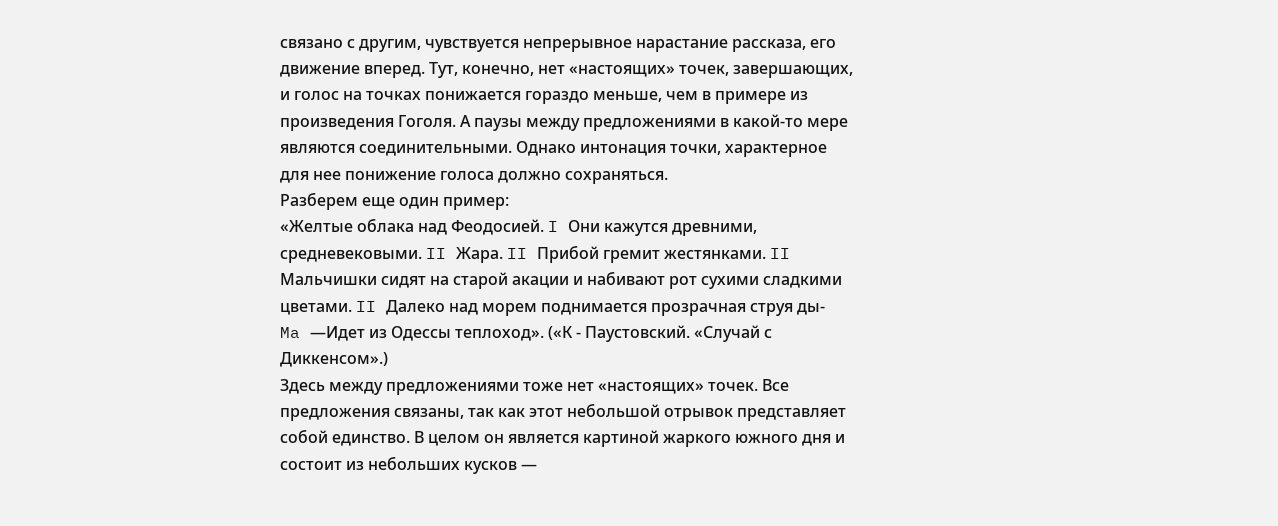связано с другим, чувствуется непрерывное нарастание рассказа, его движение вперед. Тут, конечно, нет «настоящих» точек, завершающих, и голос на точках понижается гораздо меньше, чем в примере из произведения Гоголя. А паузы между предложениями в какой-то мере являются соединительными. Однако интонация точки, характерное для нее понижение голоса должно сохраняться.
Разберем еще один пример:
«Желтые облака над Феодосией. I Они кажутся древними, средневековыми. II Жара. II Прибой гремит жестянками. II Мальчишки сидят на старой акации и набивают рот сухими сладкими цветами. II Далеко над морем поднимается прозрачная струя ды-
Ma —Идет из Одессы теплоход». («К - Паустовский. «Случай с Диккенсом».)
Здесь между предложениями тоже нет «настоящих» точек. Все предложения связаны, так как этот небольшой отрывок представляет собой единство. В целом он является картиной жаркого южного дня и состоит из небольших кусков —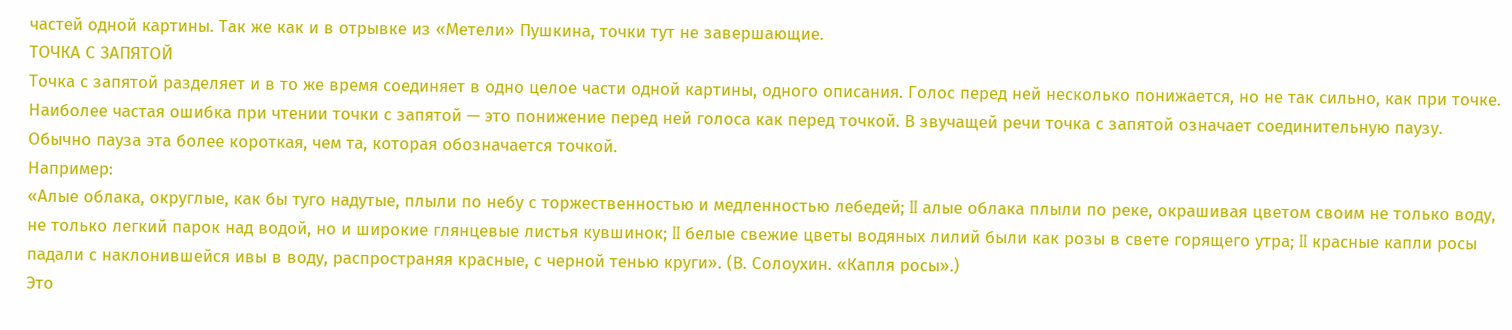частей одной картины. Так же как и в отрывке из «Метели» Пушкина, точки тут не завершающие.
ТОЧКА С ЗАПЯТОЙ
Точка с запятой разделяет и в то же время соединяет в одно целое части одной картины, одного описания. Голос перед ней несколько понижается, но не так сильно, как при точке. Наиболее частая ошибка при чтении точки с запятой — это понижение перед ней голоса как перед точкой. В звучащей речи точка с запятой означает соединительную паузу. Обычно пауза эта более короткая, чем та, которая обозначается точкой.
Например:
«Алые облака, округлые, как бы туго надутые, плыли по небу с торжественностью и медленностью лебедей; II алые облака плыли по реке, окрашивая цветом своим не только воду, не только легкий парок над водой, но и широкие глянцевые листья кувшинок; II белые свежие цветы водяных лилий были как розы в свете горящего утра; II красные капли росы падали с наклонившейся ивы в воду, распространяя красные, с черной тенью круги». (В. Солоухин. «Капля росы».)
Это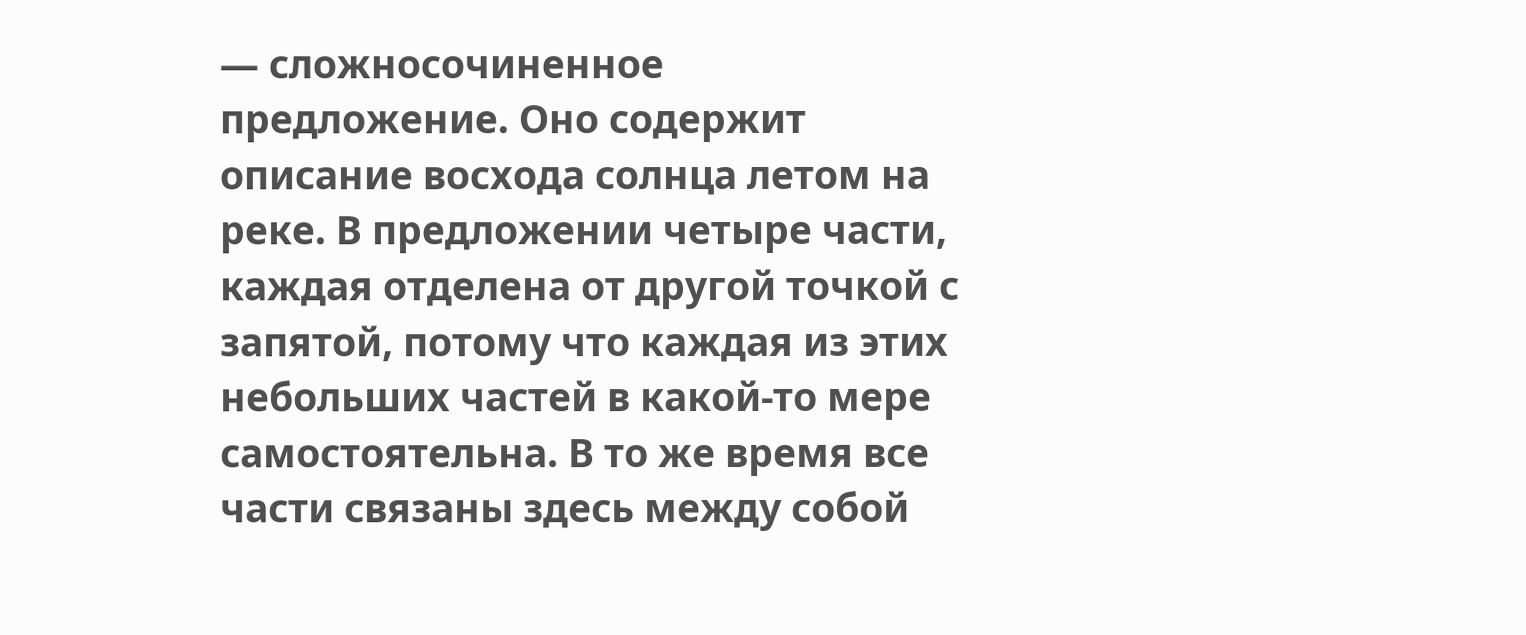— сложносочиненное предложение. Оно содержит описание восхода солнца летом на реке. В предложении четыре части, каждая отделена от другой точкой с запятой, потому что каждая из этих небольших частей в какой-то мере самостоятельна. В то же время все части связаны здесь между собой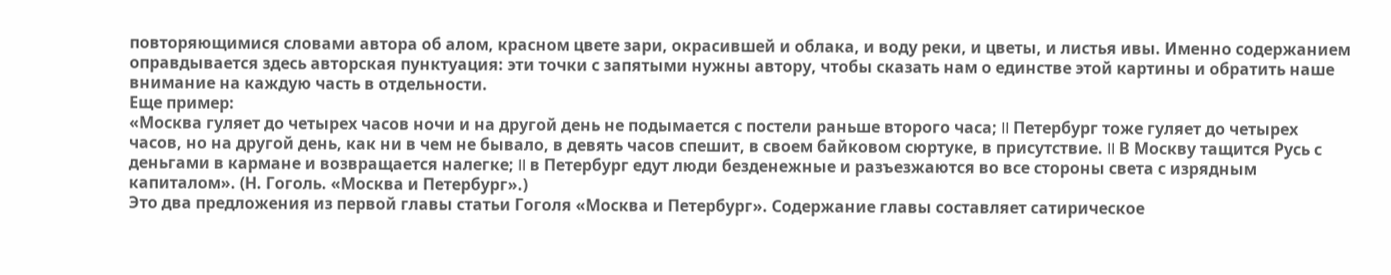повторяющимися словами автора об алом, красном цвете зари, окрасившей и облака, и воду реки, и цветы, и листья ивы. Именно содержанием оправдывается здесь авторская пунктуация: эти точки с запятыми нужны автору, чтобы сказать нам о единстве этой картины и обратить наше внимание на каждую часть в отдельности.
Еще пример:
«Москва гуляет до четырех часов ночи и на другой день не подымается с постели раньше второго часа; II Петербург тоже гуляет до четырех часов, но на другой день, как ни в чем не бывало, в девять часов спешит, в своем байковом сюртуке, в присутствие. II В Москву тащится Русь с деньгами в кармане и возвращается налегке; II в Петербург едут люди безденежные и разъезжаются во все стороны света с изрядным капиталом». (Н. Гоголь. «Москва и Петербург».)
Это два предложения из первой главы статьи Гоголя «Москва и Петербург». Содержание главы составляет сатирическое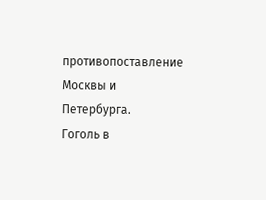противопоставление Москвы и Петербурга.
Гоголь в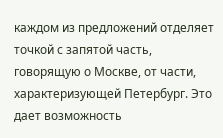каждом из предложений отделяет точкой с запятой часть, говорящую о Москве, от части, характеризующей Петербург. Это дает возможность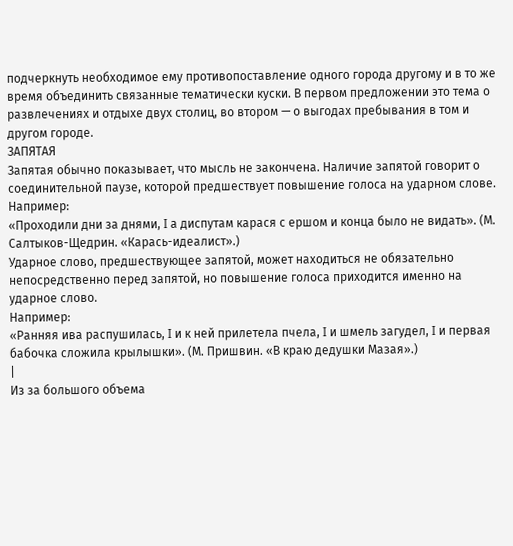подчеркнуть необходимое ему противопоставление одного города другому и в то же время объединить связанные тематически куски. В первом предложении это тема о развлечениях и отдыхе двух столиц, во втором — о выгодах пребывания в том и другом городе.
ЗАПЯТАЯ
Запятая обычно показывает, что мысль не закончена. Наличие запятой говорит о соединительной паузе, которой предшествует повышение голоса на ударном слове.
Например:
«Проходили дни за днями, I а диспутам карася с ершом и конца было не видать». (М. Салтыков-Щедрин. «Карась-идеалист».)
Ударное слово, предшествующее запятой, может находиться не обязательно непосредственно перед запятой, но повышение голоса приходится именно на ударное слово.
Например:
«Ранняя ива распушилась, I и к ней прилетела пчела, I и шмель загудел, I и первая бабочка сложила крылышки». (М. Пришвин. «В краю дедушки Мазая».)
|
Из за большого объема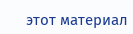этот материал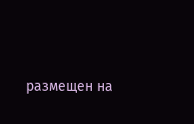размещен на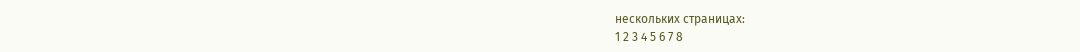нескольких страницах:
1 2 3 4 5 6 7 8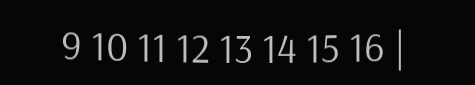9 10 11 12 13 14 15 16 |